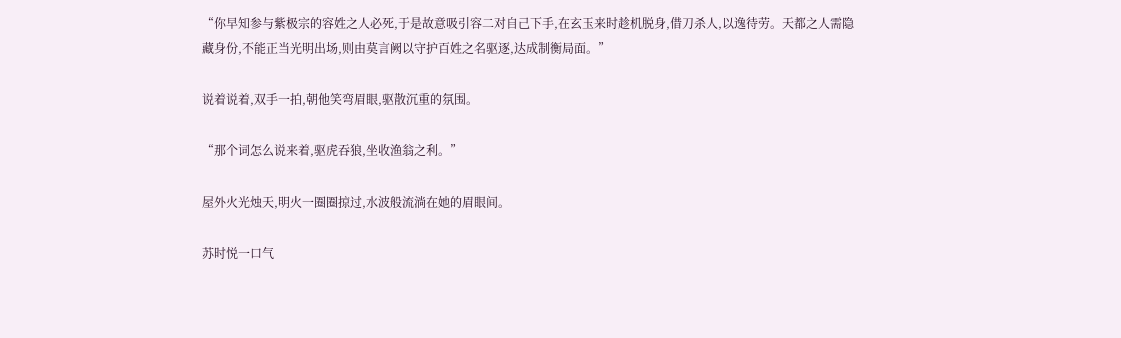“你早知参与紫极宗的容姓之人必死,于是故意吸引容二对自己下手,在玄玉来时趁机脱身,借刀杀人,以逸待劳。天都之人需隐藏身份,不能正当光明出场,则由莫言阙以守护百姓之名驱逐,达成制衡局面。”

说着说着,双手一拍,朝他笑弯眉眼,驱散沉重的氛围。

“那个词怎么说来着,驱虎吞狼,坐收渔翁之利。”

屋外火光烛天,明火一圈圈掠过,水波般流淌在她的眉眼间。

苏时悦一口气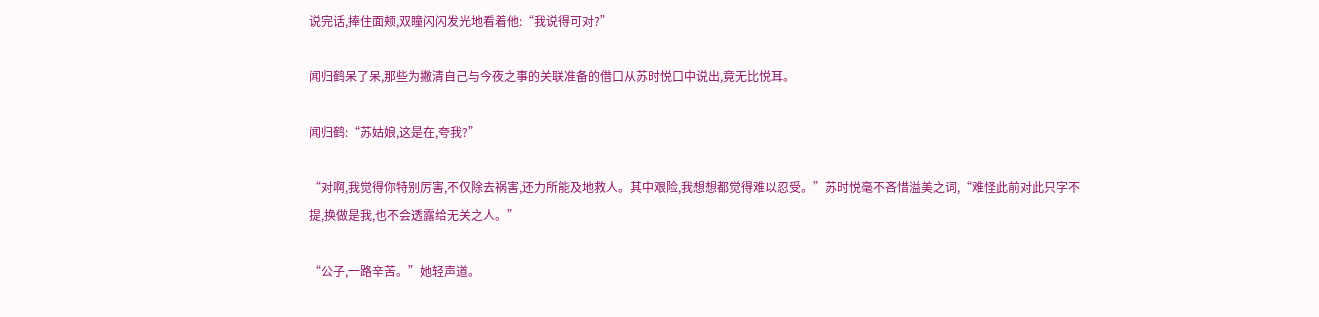说完话,捧住面颊,双瞳闪闪发光地看着他:“我说得可对?”

闻归鹤呆了呆,那些为撇清自己与今夜之事的关联准备的借口从苏时悦口中说出,竟无比悦耳。

闻归鹤:“苏姑娘,这是在,夸我?”

“对啊,我觉得你特别厉害,不仅除去祸害,还力所能及地救人。其中艰险,我想想都觉得难以忍受。”苏时悦毫不吝惜溢美之词,“难怪此前对此只字不提,换做是我,也不会透露给无关之人。”

“公子,一路辛苦。”她轻声道。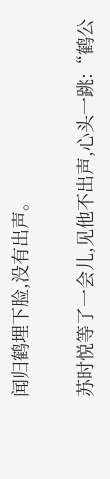闻归鹤埋下脸,没有出声。

苏时悦等了一会儿,见他不出声,心头一跳:“鹤公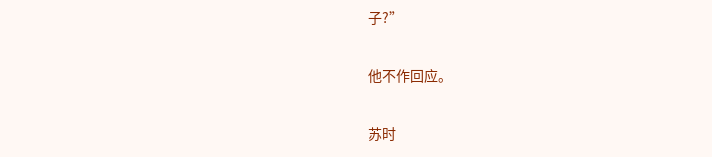子?”

他不作回应。

苏时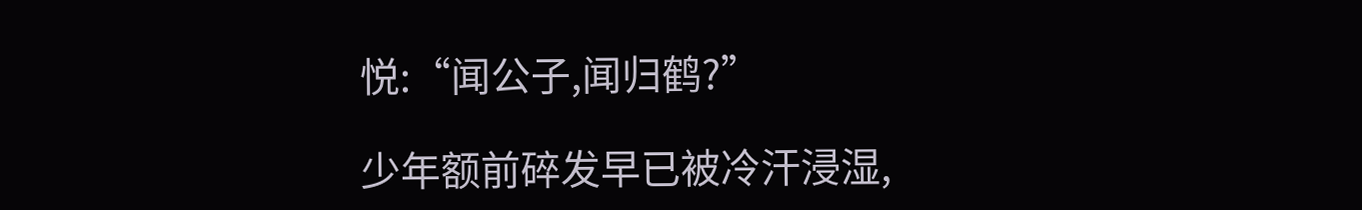悦:“闻公子,闻归鹤?”

少年额前碎发早已被冷汗浸湿,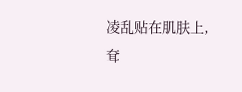凌乱贴在肌肤上,耷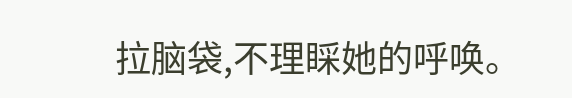拉脑袋,不理睬她的呼唤。